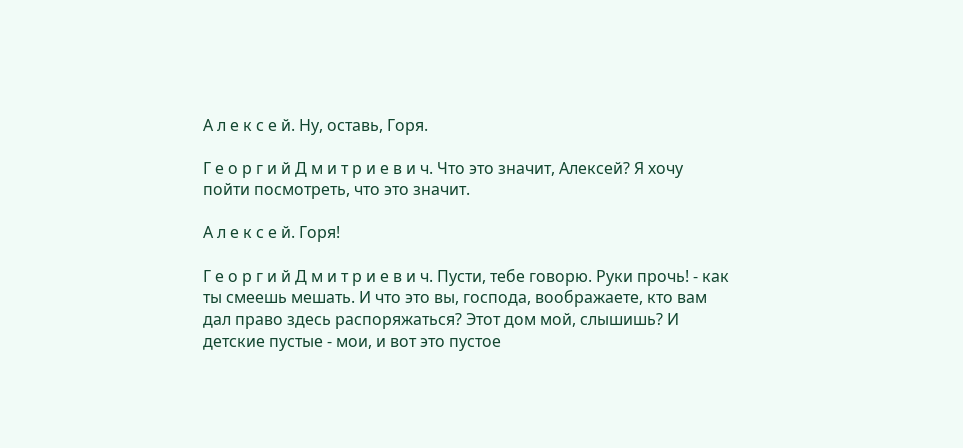А л е к с е й. Ну, оставь, Горя.

Г е о р г и й Д м и т р и е в и ч. Что это значит, Алексей? Я хочу пойти посмотреть, что это значит.

А л е к с е й. Горя!

Г е о р г и й Д м и т р и е в и ч. Пусти, тебе говорю. Руки прочь! - как ты смеешь мешать. И что это вы, господа, воображаете, кто вам дал право здесь распоряжаться? Этот дом мой, слышишь? И детские пустые - мои, и вот это пустое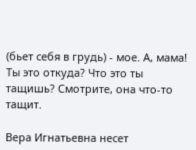(бьет себя в грудь) - мое. А, мама! Ты это откуда? Что это ты тащишь? Смотрите, она что-то тащит.

Вера Игнатьевна несет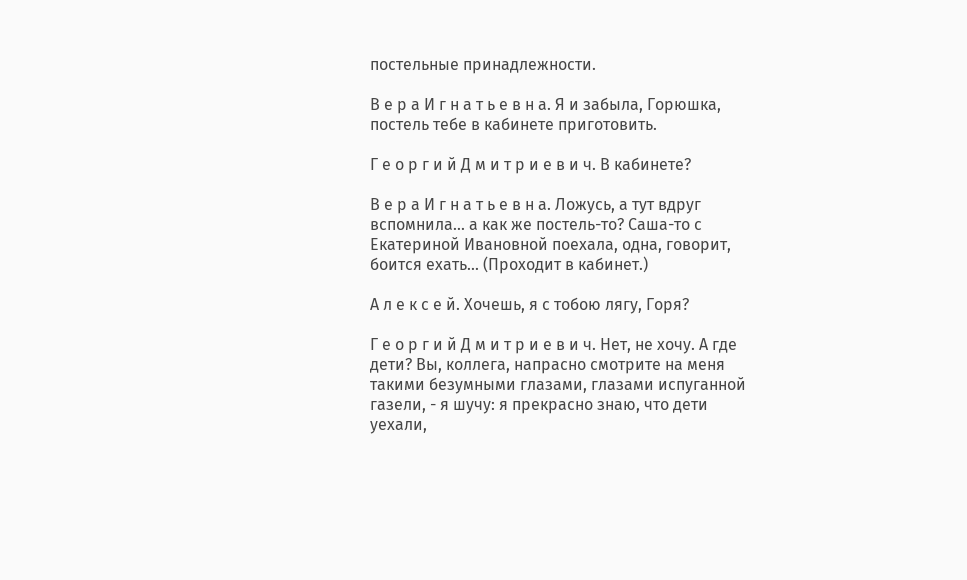постельные принадлежности.

В е р а И г н а т ь е в н а. Я и забыла, Горюшка, постель тебе в кабинете приготовить.

Г е о р г и й Д м и т р и е в и ч. В кабинете?

В е р а И г н а т ь е в н а. Ложусь, а тут вдруг вспомнила... а как же постель-то? Саша-то с Екатериной Ивановной поехала, одна, говорит, боится ехать... (Проходит в кабинет.)

А л е к с е й. Хочешь, я с тобою лягу, Горя?

Г е о р г и й Д м и т р и е в и ч. Нет, не хочу. А где дети? Вы, коллега, напрасно смотрите на меня такими безумными глазами, глазами испуганной газели, - я шучу: я прекрасно знаю, что дети уехали,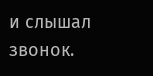и слышал звонок.